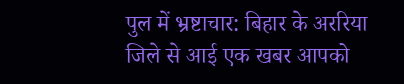पुल में भ्रष्टाचार: बिहार के अररिया जिले से आई एक खबर आपको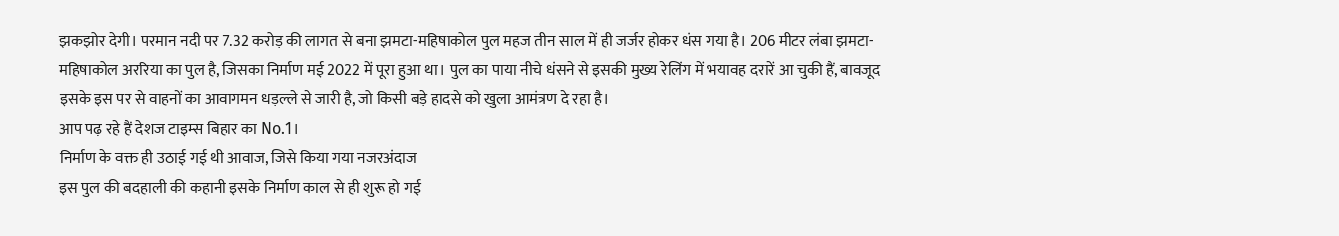झकझोर देगी। परमान नदी पर 7.32 करोड़ की लागत से बना झमटा-महिषाकोल पुल महज तीन साल में ही जर्जर होकर धंस गया है। 206 मीटर लंबा झमटा-महिषाकोल अररिया का पुल है, जिसका निर्माण मई 2022 में पूरा हुआ था। पुल का पाया नीचे धंसने से इसकी मुख्य रेलिंग में भयावह दरारें आ चुकी हैं, बावजूद इसके इस पर से वाहनों का आवागमन धड़ल्ले से जारी है, जो किसी बड़े हादसे को खुला आमंत्रण दे रहा है।
आप पढ़ रहे हैं देशज टाइम्स बिहार का No.1।
निर्माण के वक्त ही उठाई गई थी आवाज, जिसे किया गया नजरअंदाज
इस पुल की बदहाली की कहानी इसके निर्माण काल से ही शुरू हो गई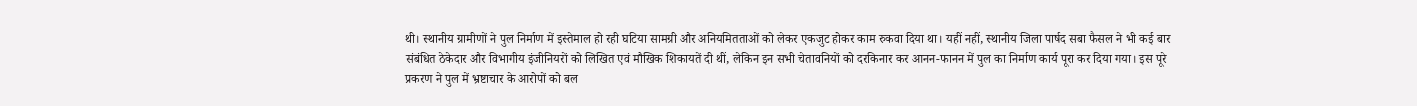थी। स्थानीय ग्रामीणों ने पुल निर्माण में इस्तेमाल हो रही घटिया सामग्री और अनियमितताओं को लेकर एकजुट होकर काम रुकवा दिया था। यहीं नहीं, स्थानीय जिला पार्षद सबा फैसल ने भी कई बार संबंधित ठेकेदार और विभागीय इंजीनियरों को लिखित एवं मौखिक शिकायतें दी थीं, लेकिन इन सभी चेतावनियों को दरकिनार कर आनन-फानन में पुल का निर्माण कार्य पूरा कर दिया गया। इस पूरे प्रकरण ने पुल में भ्रष्टाचार के आरोपों को बल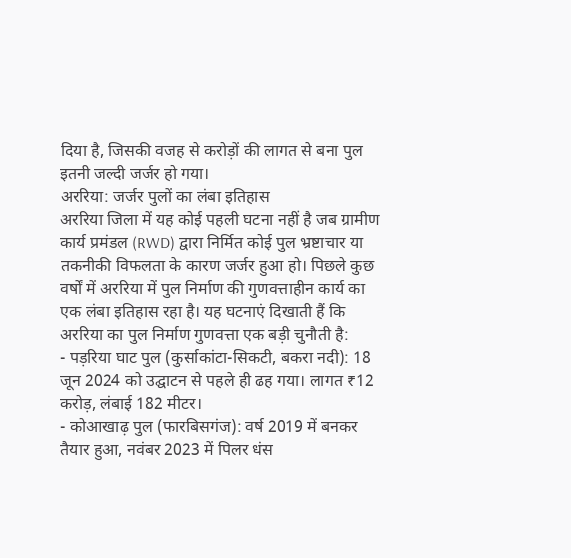दिया है, जिसकी वजह से करोड़ों की लागत से बना पुल इतनी जल्दी जर्जर हो गया।
अररिया: जर्जर पुलों का लंबा इतिहास
अररिया जिला में यह कोई पहली घटना नहीं है जब ग्रामीण कार्य प्रमंडल (RWD) द्वारा निर्मित कोई पुल भ्रष्टाचार या तकनीकी विफलता के कारण जर्जर हुआ हो। पिछले कुछ वर्षों में अररिया में पुल निर्माण की गुणवत्ताहीन कार्य का एक लंबा इतिहास रहा है। यह घटनाएं दिखाती हैं कि अररिया का पुल निर्माण गुणवत्ता एक बड़ी चुनौती है:
- पड़रिया घाट पुल (कुर्साकांटा-सिकटी, बकरा नदी): 18 जून 2024 को उद्घाटन से पहले ही ढह गया। लागत ₹12 करोड़, लंबाई 182 मीटर।
- कोआखाढ़ पुल (फारबिसगंज): वर्ष 2019 में बनकर तैयार हुआ, नवंबर 2023 में पिलर धंस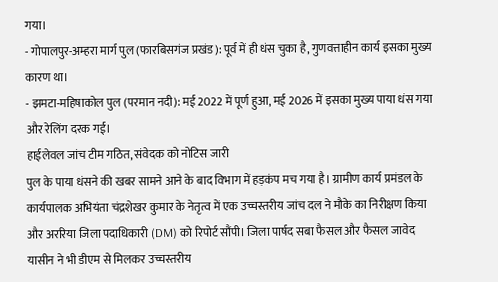गया।
- गोपालपुर-अम्हरा मार्ग पुल (फारबिसगंज प्रखंड): पूर्व में ही धंस चुका है, गुणवत्ताहीन कार्य इसका मुख्य कारण था।
- झमटा-महिषाकोल पुल (परमान नदी): मई 2022 में पूर्ण हुआ, मई 2026 में इसका मुख्य पाया धंस गया और रेलिंग दरक गई।
हाईलेवल जांच टीम गठित, संवेदक को नोटिस जारी
पुल के पाया धंसने की खबर सामने आने के बाद विभाग में हड़कंप मच गया है। ग्रामीण कार्य प्रमंडल के कार्यपालक अभियंता चंद्रशेखर कुमार के नेतृत्व में एक उच्चस्तरीय जांच दल ने मौके का निरीक्षण किया और अररिया जिला पदाधिकारी (DM) को रिपोर्ट सौंपी। जिला पार्षद सबा फैसल और फैसल जावेद यासीन ने भी डीएम से मिलकर उच्चस्तरीय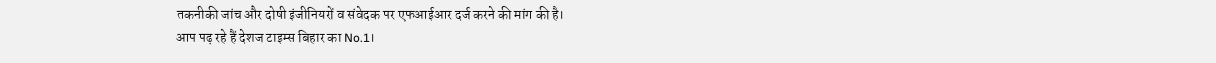तकनीकी जांच और दोषी इंजीनियरों व संवेदक पर एफआईआर दर्ज करने की मांग की है।
आप पढ़ रहे हैं देशज टाइम्स बिहार का No.1।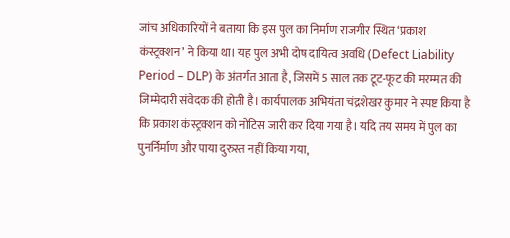जांच अधिकारियों ने बताया कि इस पुल का निर्माण राजगीर स्थित ‘प्रकाश कंस्ट्रक्शन’ ने किया था। यह पुल अभी दोष दायित्व अवधि (Defect Liability Period – DLP) के अंतर्गत आता है, जिसमें 5 साल तक टूट-फूट की मरम्मत की जिम्मेदारी संवेदक की होती है। कार्यपालक अभियंता चंद्रशेखर कुमार ने स्पष्ट किया है कि प्रकाश कंस्ट्रक्शन को नोटिस जारी कर दिया गया है। यदि तय समय में पुल का पुनर्निर्माण और पाया दुरुस्त नहीं किया गया,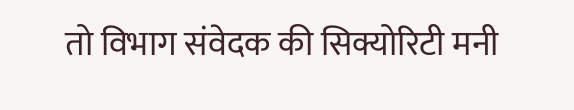तो विभाग संवेदक की सिक्योरिटी मनी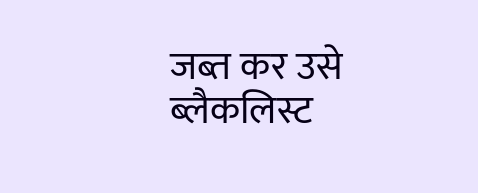जब्त कर उसे ब्लैकलिस्ट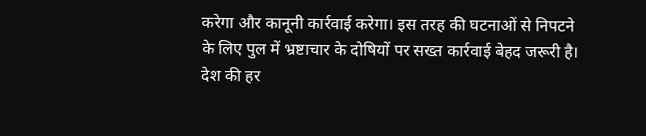करेगा और कानूनी कार्रवाई करेगा। इस तरह की घटनाओं से निपटने के लिए पुल में भ्रष्टाचार के दोषियों पर सख्त कार्रवाई बेहद जरूरी है। देश की हर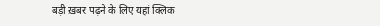बड़ी ख़बर पढ़ने के लिए यहां क्लिक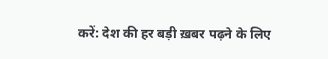करें: देश की हर बड़ी ख़बर पढ़ने के लिए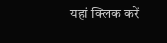यहां क्लिक करें